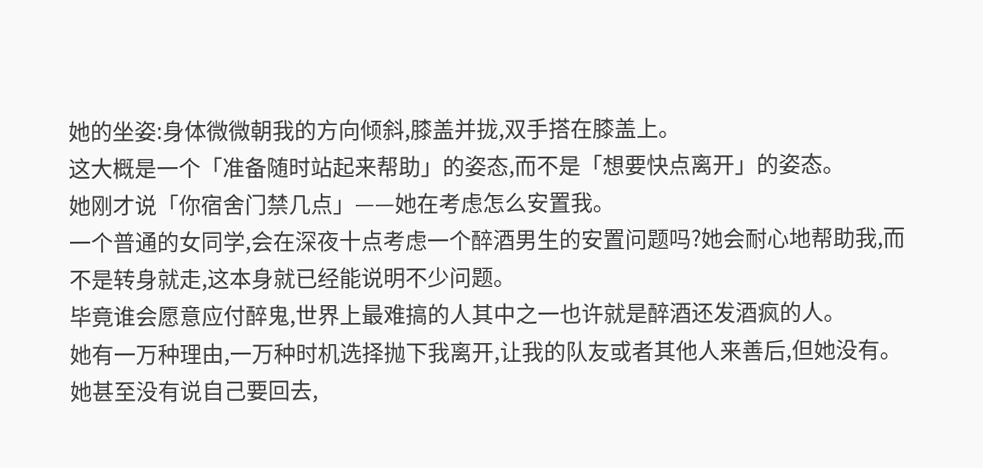她的坐姿:身体微微朝我的方向倾斜,膝盖并拢,双手搭在膝盖上。
这大概是一个「准备随时站起来帮助」的姿态,而不是「想要快点离开」的姿态。
她刚才说「你宿舍门禁几点」——她在考虑怎么安置我。
一个普通的女同学,会在深夜十点考虑一个醉酒男生的安置问题吗?她会耐心地帮助我,而不是转身就走,这本身就已经能说明不少问题。
毕竟谁会愿意应付醉鬼,世界上最难搞的人其中之一也许就是醉酒还发酒疯的人。
她有一万种理由,一万种时机选择抛下我离开,让我的队友或者其他人来善后,但她没有。她甚至没有说自己要回去,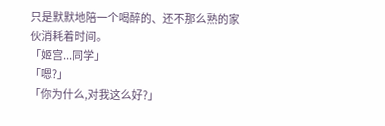只是默默地陪一个喝醉的、还不那么熟的家伙消耗着时间。
「姬宫...同学」
「嗯?」
「你为什么,对我这么好?」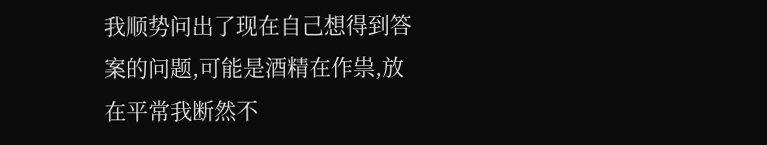我顺势问出了现在自己想得到答案的问题,可能是酒精在作祟,放在平常我断然不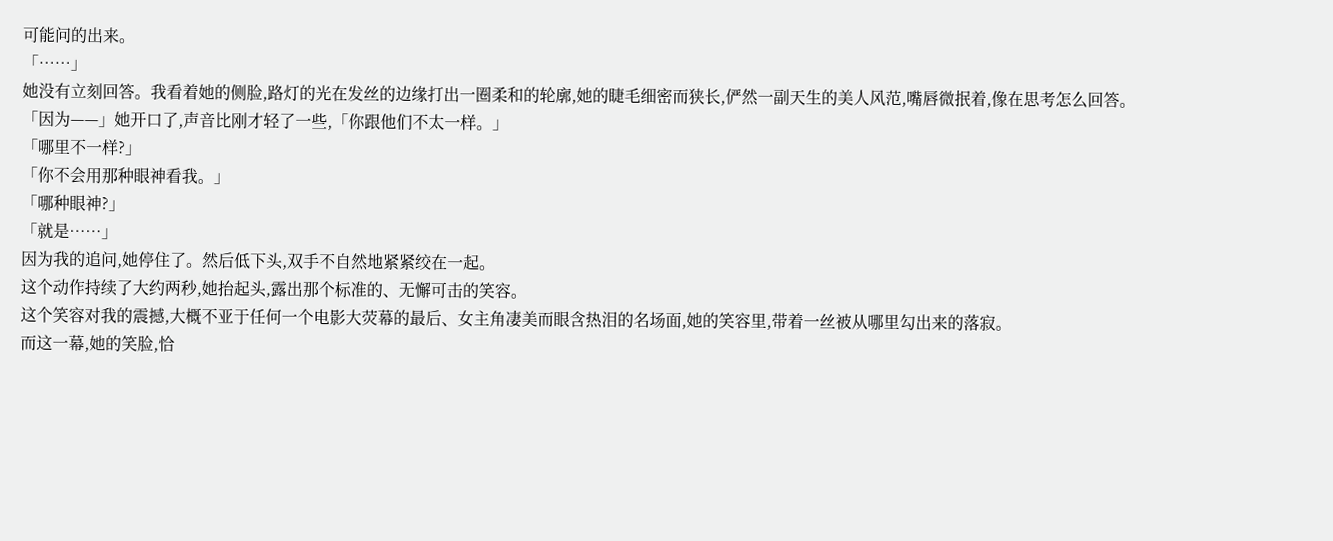可能问的出来。
「……」
她没有立刻回答。我看着她的侧脸,路灯的光在发丝的边缘打出一圈柔和的轮廓,她的睫毛细密而狭长,俨然一副天生的美人风范,嘴唇微抿着,像在思考怎么回答。
「因为——」她开口了,声音比刚才轻了一些,「你跟他们不太一样。」
「哪里不一样?」
「你不会用那种眼神看我。」
「哪种眼神?」
「就是……」
因为我的追问,她停住了。然后低下头,双手不自然地紧紧绞在一起。
这个动作持续了大约两秒,她抬起头,露出那个标准的、无懈可击的笑容。
这个笑容对我的震撼,大概不亚于任何一个电影大荧幕的最后、女主角凄美而眼含热泪的名场面,她的笑容里,带着一丝被从哪里勾出来的落寂。
而这一幕,她的笑脸,恰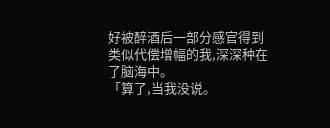好被醉酒后一部分感官得到类似代偿增幅的我,深深种在了脑海中。
「算了,当我没说。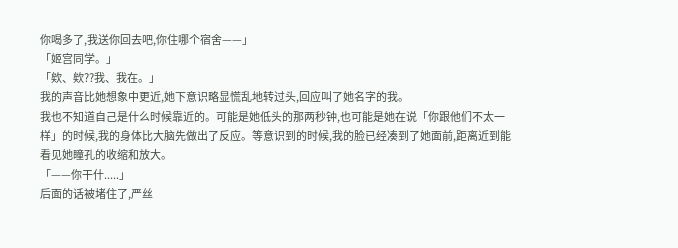你喝多了,我送你回去吧,你住哪个宿舍——」
「姬宫同学。」
「欸、欸??我、我在。」
我的声音比她想象中更近,她下意识略显慌乱地转过头,回应叫了她名字的我。
我也不知道自己是什么时候靠近的。可能是她低头的那两秒钟,也可能是她在说「你跟他们不太一样」的时候,我的身体比大脑先做出了反应。等意识到的时候,我的脸已经凑到了她面前,距离近到能看见她瞳孔的收缩和放大。
「——你干什.....」
后面的话被堵住了,严丝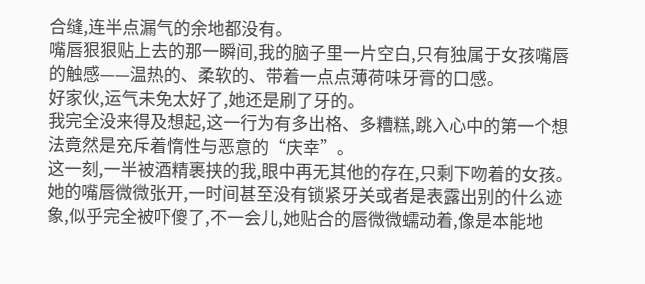合缝,连半点漏气的余地都没有。
嘴唇狠狠贴上去的那一瞬间,我的脑子里一片空白,只有独属于女孩嘴唇的触感——温热的、柔软的、带着一点点薄荷味牙膏的口感。
好家伙,运气未免太好了,她还是刷了牙的。
我完全没来得及想起,这一行为有多出格、多糟糕,跳入心中的第一个想法竟然是充斥着惰性与恶意的“庆幸”。
这一刻,一半被酒精裹挟的我,眼中再无其他的存在,只剩下吻着的女孩。
她的嘴唇微微张开,一时间甚至没有锁紧牙关或者是表露出别的什么迹象,似乎完全被吓傻了,不一会儿,她贴合的唇微微蠕动着,像是本能地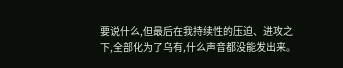要说什么,但最后在我持续性的压迫、进攻之下,全部化为了乌有,什么声音都没能发出来。